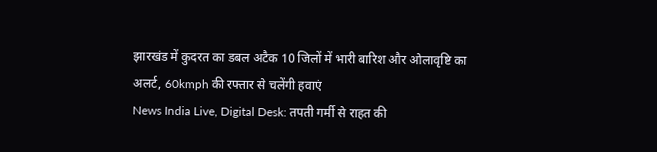झारखंड में कुदरत का डबल अटैक 10 जिलों में भारी बारिश और ओलावृष्टि का अलर्ट, 60kmph की रफ्तार से चलेंगी हवाएं
News India Live, Digital Desk: तपती गर्मी से राहत की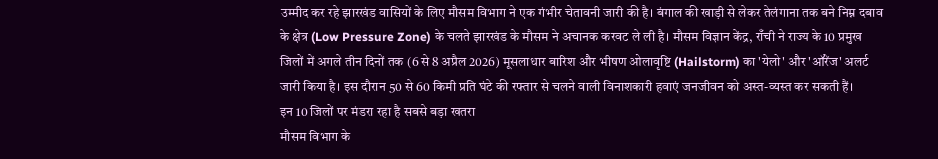उम्मीद कर रहे झारखंड वासियों के लिए मौसम विभाग ने एक गंभीर चेतावनी जारी की है। बंगाल की खाड़ी से लेकर तेलंगाना तक बने निम्न दबाव के क्षेत्र (Low Pressure Zone) के चलते झारखंड के मौसम ने अचानक करवट ले ली है। मौसम विज्ञान केंद्र, राँची ने राज्य के 10 प्रमुख जिलों में अगले तीन दिनों तक (6 से 8 अप्रैल 2026) मूसलाधार बारिश और भीषण ओलावृष्टि (Hailstorm) का 'येलो' और 'ऑरेंज' अलर्ट जारी किया है। इस दौरान 50 से 60 किमी प्रति घंटे की रफ्तार से चलने वाली विनाशकारी हवाएं जनजीवन को अस्त-व्यस्त कर सकती हैं।
इन 10 जिलों पर मंडरा रहा है सबसे बड़ा खतरा
मौसम विभाग के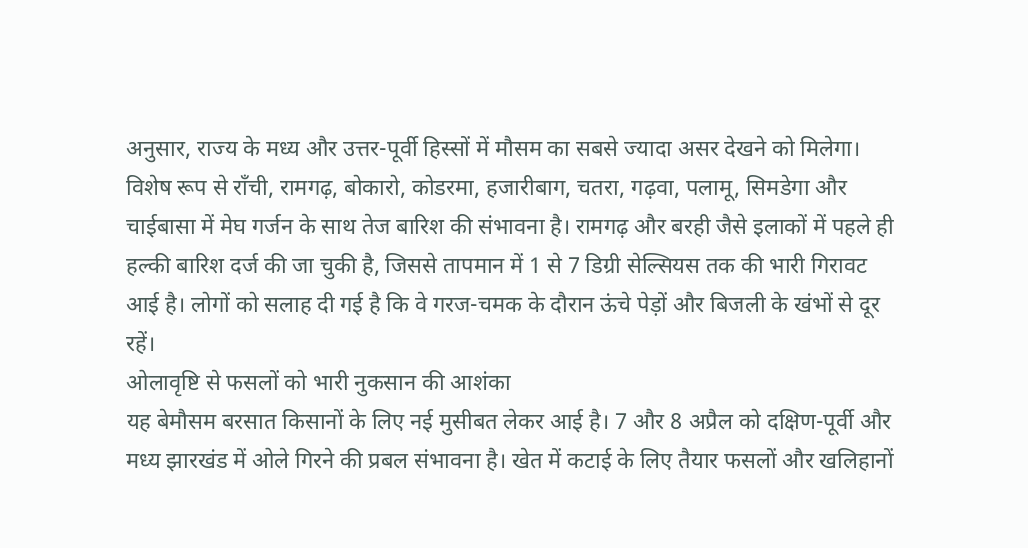अनुसार, राज्य के मध्य और उत्तर-पूर्वी हिस्सों में मौसम का सबसे ज्यादा असर देखने को मिलेगा। विशेष रूप से राँची, रामगढ़, बोकारो, कोडरमा, हजारीबाग, चतरा, गढ़वा, पलामू, सिमडेगा और चाईबासा में मेघ गर्जन के साथ तेज बारिश की संभावना है। रामगढ़ और बरही जैसे इलाकों में पहले ही हल्की बारिश दर्ज की जा चुकी है, जिससे तापमान में 1 से 7 डिग्री सेल्सियस तक की भारी गिरावट आई है। लोगों को सलाह दी गई है कि वे गरज-चमक के दौरान ऊंचे पेड़ों और बिजली के खंभों से दूर रहें।
ओलावृष्टि से फसलों को भारी नुकसान की आशंका
यह बेमौसम बरसात किसानों के लिए नई मुसीबत लेकर आई है। 7 और 8 अप्रैल को दक्षिण-पूर्वी और मध्य झारखंड में ओले गिरने की प्रबल संभावना है। खेत में कटाई के लिए तैयार फसलों और खलिहानों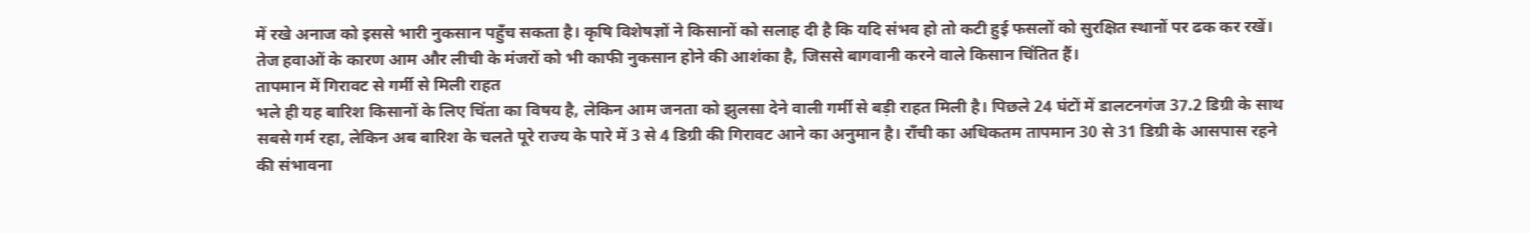में रखे अनाज को इससे भारी नुकसान पहुँच सकता है। कृषि विशेषज्ञों ने किसानों को सलाह दी है कि यदि संभव हो तो कटी हुई फसलों को सुरक्षित स्थानों पर ढक कर रखें। तेज हवाओं के कारण आम और लीची के मंजरों को भी काफी नुकसान होने की आशंका है, जिससे बागवानी करने वाले किसान चिंतित हैं।
तापमान में गिरावट से गर्मी से मिली राहत
भले ही यह बारिश किसानों के लिए चिंता का विषय है, लेकिन आम जनता को झुलसा देने वाली गर्मी से बड़ी राहत मिली है। पिछले 24 घंटों में डालटनगंज 37.2 डिग्री के साथ सबसे गर्म रहा, लेकिन अब बारिश के चलते पूरे राज्य के पारे में 3 से 4 डिग्री की गिरावट आने का अनुमान है। राँची का अधिकतम तापमान 30 से 31 डिग्री के आसपास रहने की संभावना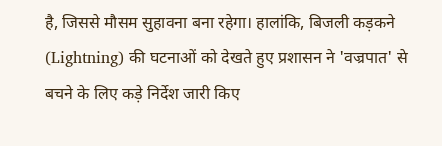है, जिससे मौसम सुहावना बना रहेगा। हालांकि, बिजली कड़कने (Lightning) की घटनाओं को देखते हुए प्रशासन ने 'वज्रपात' से बचने के लिए कड़े निर्देश जारी किए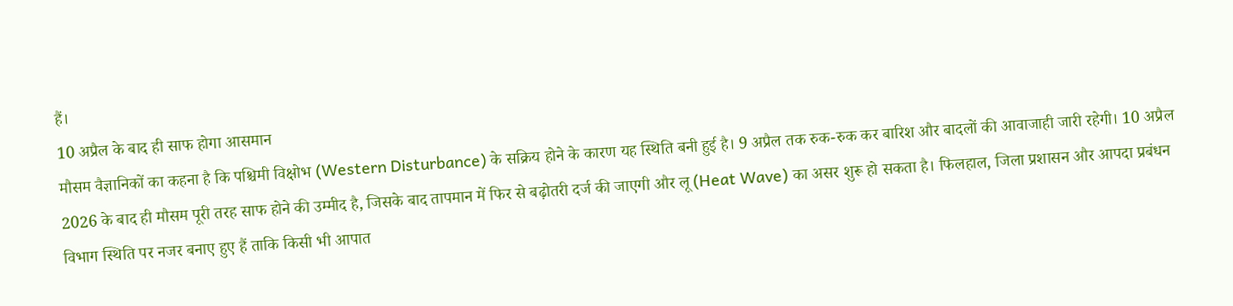हैं।
10 अप्रैल के बाद ही साफ होगा आसमान
मौसम वैज्ञानिकों का कहना है कि पश्चिमी विक्षोभ (Western Disturbance) के सक्रिय होने के कारण यह स्थिति बनी हुई है। 9 अप्रैल तक रुक-रुक कर बारिश और बादलों की आवाजाही जारी रहेगी। 10 अप्रैल 2026 के बाद ही मौसम पूरी तरह साफ होने की उम्मीद है, जिसके बाद तापमान में फिर से बढ़ोतरी दर्ज की जाएगी और लू (Heat Wave) का असर शुरू हो सकता है। फिलहाल, जिला प्रशासन और आपदा प्रबंधन विभाग स्थिति पर नजर बनाए हुए हैं ताकि किसी भी आपात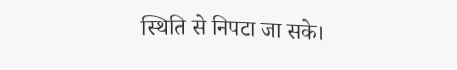स्थिति से निपटा जा सके।